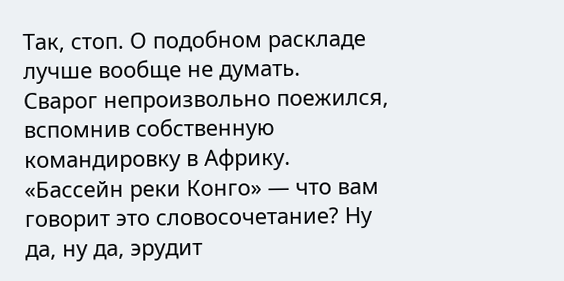Так, стоп. О подобном раскладе лучше вообще не думать.
Сварог непроизвольно поежился, вспомнив собственную командировку в Африку.
«Бассейн реки Конго» — что вам говорит это словосочетание? Ну да, ну да, эрудит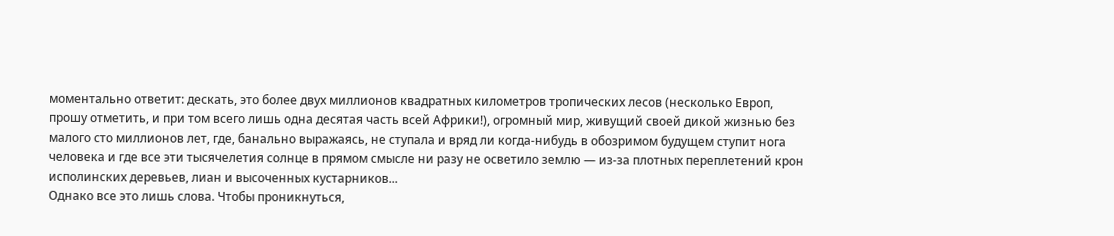моментально ответит: дескать, это более двух миллионов квадратных километров тропических лесов (несколько Европ, прошу отметить, и при том всего лишь одна десятая часть всей Африки!), огромный мир, живущий своей дикой жизнью без малого сто миллионов лет, где, банально выражаясь, не ступала и вряд ли когда-нибудь в обозримом будущем ступит нога человека и где все эти тысячелетия солнце в прямом смысле ни разу не осветило землю — из-за плотных переплетений крон исполинских деревьев, лиан и высоченных кустарников...
Однако все это лишь слова. Чтобы проникнуться,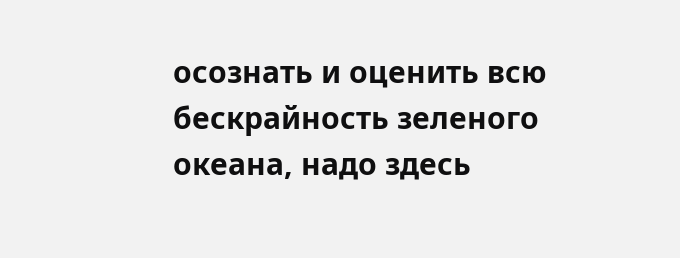осознать и оценить всю бескрайность зеленого океана, надо здесь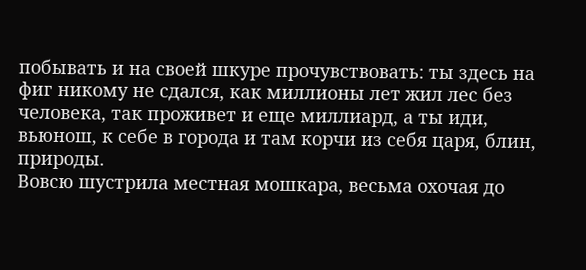побывать и на своей шкуре прочувствовать: ты здесь на фиг никому не сдался, как миллионы лет жил лес без человека, так проживет и еще миллиард, а ты иди, вьюнош, к себе в города и там корчи из себя царя, блин, природы.
Вовсю шустрила местная мошкара, весьма охочая до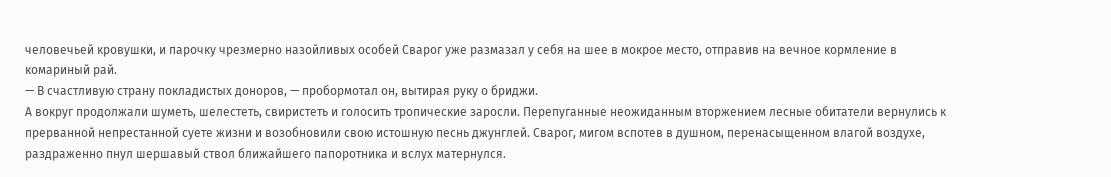человечьей кровушки, и парочку чрезмерно назойливых особей Сварог уже размазал у себя на шее в мокрое место, отправив на вечное кормление в комариный рай.
— В счастливую страну покладистых доноров, — пробормотал он, вытирая руку о бриджи.
А вокруг продолжали шуметь, шелестеть, свиристеть и голосить тропические заросли. Перепуганные неожиданным вторжением лесные обитатели вернулись к прерванной непрестанной суете жизни и возобновили свою истошную песнь джунглей. Сварог, мигом вспотев в душном, перенасыщенном влагой воздухе, раздраженно пнул шершавый ствол ближайшего папоротника и вслух матернулся.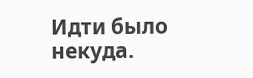Идти было некуда.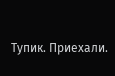Тупик. Приехали.